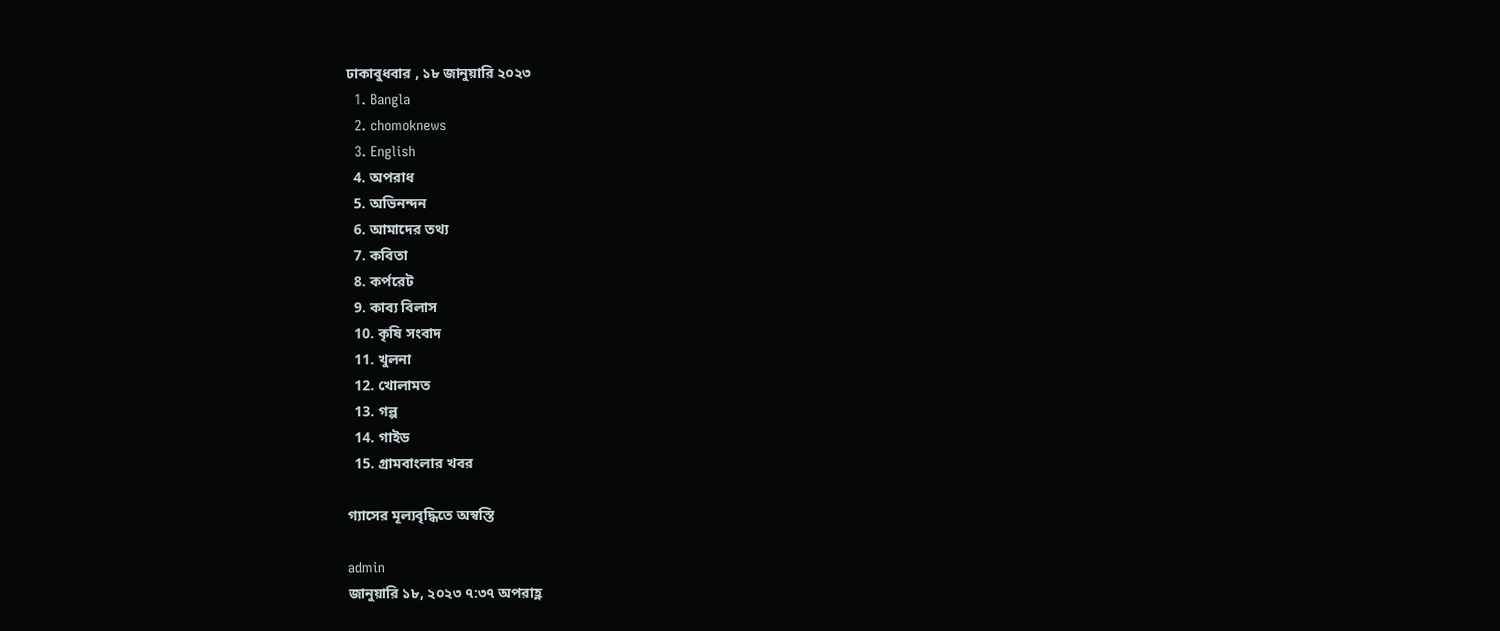ঢাকাবুধবার , ১৮ জানুয়ারি ২০২৩
  1. Bangla
  2. chomoknews
  3. English
  4. অপরাধ
  5. অভিনন্দন
  6. আমাদের তথ্য
  7. কবিতা
  8. কর্পরেট
  9. কাব্য বিলাস
  10. কৃষি সংবাদ
  11. খুলনা
  12. খোলামত
  13. গল্প
  14. গাইড
  15. গ্রামবাংলার খবর

গ্যাসের মূল্যবৃদ্ধিতে অস্বস্তি

admin
জানুয়ারি ১৮, ২০২৩ ৭:৩৭ অপরাহ্ণ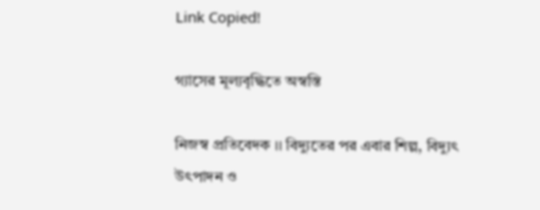Link Copied!

গ্যাসের মূল্যবৃদ্ধিতে অস্বস্তি

নিজস্ব প্রতিবেদক ।। বিদ্যুতের পর এবার শিল্প, বিদ্যুৎ উৎপাদন ও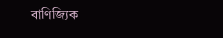বাণিজ্যিক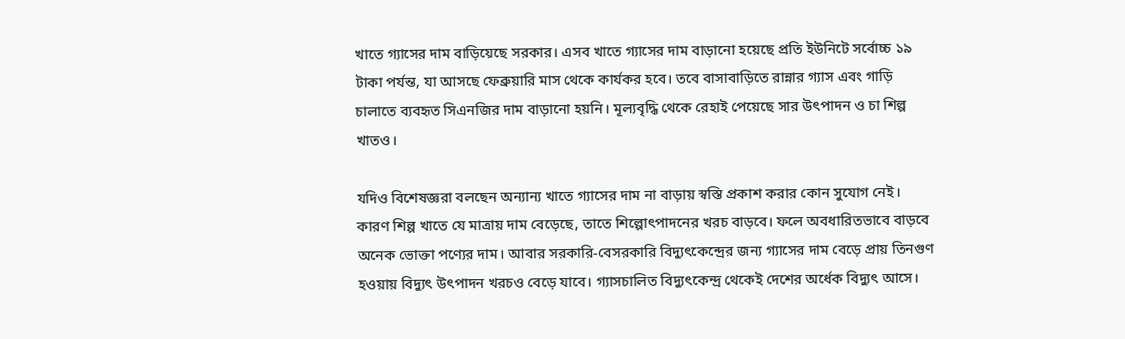খাতে গ্যাসের দাম বাড়িয়েছে সরকার। এসব খাতে গ্যাসের দাম বাড়ানো হয়েছে প্রতি ইউনিটে সর্বোচ্চ ১৯ টাকা পর্যন্ত, যা আসছে ফেব্রুয়ারি মাস থেকে কার্যকর হবে। তবে বাসাবাড়িতে রান্নার গ্যাস এবং গাড়ি চালাতে ব্যবহৃত সিএনজির দাম বাড়ানো হয়নি। মূল্যবৃদ্ধি থেকে রেহাই পেয়েছে সার উৎপাদন ও চা শিল্প খাতও।

যদিও বিশেষজ্ঞরা বলছেন অন্যান্য খাতে গ্যাসের দাম না বাড়ায় স্বস্তি প্রকাশ করার কোন সুযোগ নেই। কারণ শিল্প খাতে যে মাত্রায় দাম বেড়েছে, তাতে শিল্পোৎপাদনের খরচ বাড়বে। ফলে অবধারিতভাবে বাড়বে অনেক ভোক্তা পণ্যের দাম। আবার সরকারি-বেসরকারি বিদ্যুৎকেন্দ্রের জন্য গ্যাসের দাম বেড়ে প্রায় তিনগুণ হওয়ায় বিদ্যুৎ উৎপাদন খরচও বেড়ে যাবে। গ্যাসচালিত বিদ্যুৎকেন্দ্র থেকেই দেশের অর্ধেক বিদ্যুৎ আসে।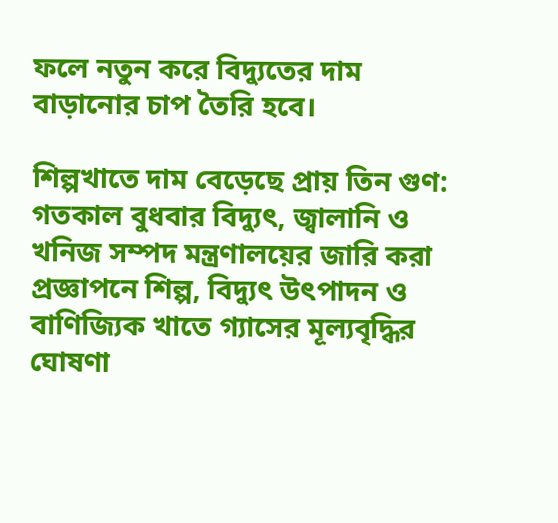ফলে নতুন করে বিদ্যুতের দাম বাড়ানোর চাপ তৈরি হবে।

শিল্পখাতে দাম বেড়েছে প্রায় তিন গুণ:
গতকাল বুধবার বিদ্যুৎ, জ্বালানি ও খনিজ সম্পদ মন্ত্রণালয়ের জারি করা প্রজ্ঞাপনে শিল্প, বিদ্যুৎ উৎপাদন ও বাণিজ্যিক খাতে গ্যাসের মূল্যবৃদ্ধির ঘোষণা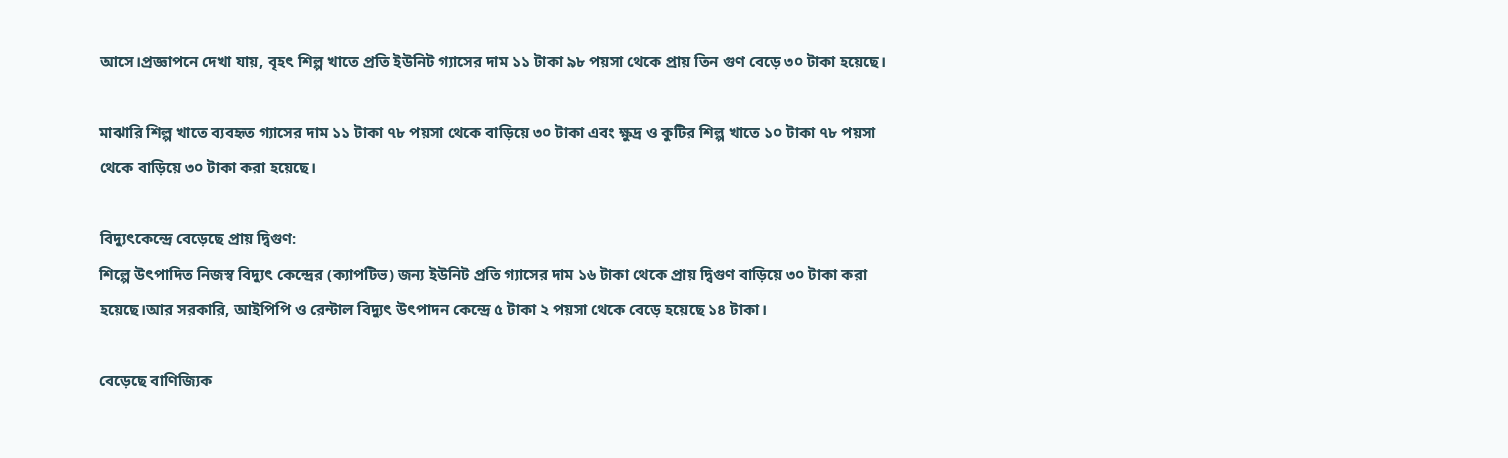আসে।প্রজ্ঞাপনে দেখা যায়, বৃহৎ শিল্প খাতে প্রতি ইউনিট গ্যাসের দাম ১১ টাকা ৯৮ পয়সা থেকে প্রায় তিন গুণ বেড়ে ৩০ টাকা হয়েছে।

মাঝারি শিল্প খাতে ব্যবহৃত গ্যাসের দাম ১১ টাকা ৭৮ পয়সা থেকে বাড়িয়ে ৩০ টাকা এবং ক্ষুদ্র ও কুটির শিল্প খাতে ১০ টাকা ৭৮ পয়সা থেকে বাড়িয়ে ৩০ টাকা করা হয়েছে।

বিদ্যুৎকেন্দ্রে বেড়েছে প্রায় দ্বিগুণ:
শিল্পে উৎপাদিত নিজস্ব বিদ্যুৎ কেন্দ্রের (ক্যাপটিভ) জন্য ইউনিট প্রতি গ্যাসের দাম ১৬ টাকা থেকে প্রায় দ্বিগুণ বাড়িয়ে ৩০ টাকা করা হয়েছে।আর সরকারি, আইপিপি ও রেন্টাল বিদ্যুৎ উৎপাদন কেন্দ্রে ৫ টাকা ২ পয়সা থেকে বেড়ে হয়েছে ১৪ টাকা।

বেড়েছে বাণিজ্যিক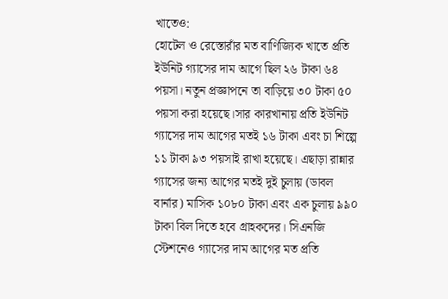খাতেও:
হোটেল ও রেস্তোরাঁর মত বাণিজ্যিক খাতে প্রতি ইউনিট গ্যাসের দাম আগে ছিল ২৬ টাকা ৬৪ পয়সা। নতুন প্রজ্ঞাপনে তা বাড়িয়ে ৩০ টাকা ৫০ পয়সা করা হয়েছে।সার কারখানায় প্রতি ইউনিট গ্যাসের দাম আগের মতই ১৬ টাকা এবং চা শিল্পে ১১ টাকা ৯৩ পয়সাই রাখা হয়েছে। এছাড়া রান্নার গ্যাসের জন্য আগের মতই দুই চুলায় (ডাবল বার্নার) মাসিক ১০৮০ টাকা এবং এক চুলায় ৯৯০ টাকা বিল দিতে হবে গ্রাহকদের। সিএনজি স্টেশনেও গ্যাসের দাম আগের মত প্রতি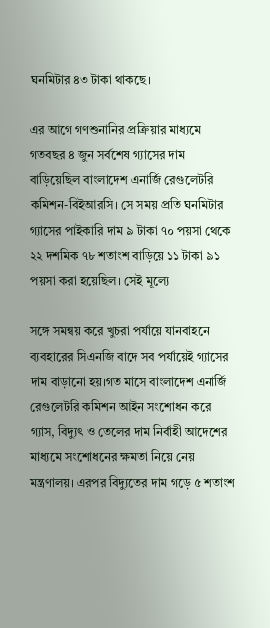ঘনমিটার ৪৩ টাকা থাকছে।

এর আগে গণশুনানির প্রক্রিয়ার মাধ্যমে গতবছর ৪ জুন সর্বশেষ গ্যাসের দাম বাড়িয়েছিল বাংলাদেশ এনার্জি রেগুলেটরি কমিশন-বিইআরসি। সে সময় প্রতি ঘনমিটার গ্যাসের পাইকারি দাম ৯ টাকা ৭০ পয়সা থেকে ২২ দশমিক ৭৮ শতাংশ বাড়িয়ে ১১ টাকা ৯১ পয়সা করা হয়েছিল। সেই মূল্যে

সঙ্গে সমন্বয় করে খুচরা পর্যায়ে যানবাহনে ব্যবহারের সিএনজি বাদে সব পর্যায়েই গ্যাসের দাম বাড়ানো হয়।গত মাসে বাংলাদেশ এনার্জি রেগুলেটরি কমিশন আইন সংশোধন করে গ্যাস, বিদ্যুৎ ও তেলের দাম নির্বাহী আদেশের মাধ্যমে সংশোধনের ক্ষমতা নিয়ে নেয় মন্ত্রণালয়। এরপর বিদ্যুতের দাম গড়ে ৫ শতাংশ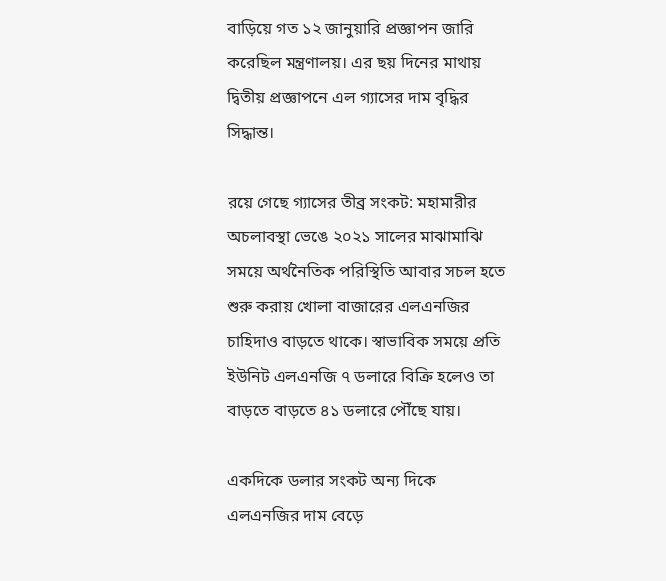বাড়িয়ে গত ১২ জানুয়ারি প্রজ্ঞাপন জারি করেছিল মন্ত্রণালয়। এর ছয় দিনের মাথায় দ্বিতীয় প্রজ্ঞাপনে এল গ্যাসের দাম বৃদ্ধির সিদ্ধান্ত।

রয়ে গেছে গ্যাসের তীব্র সংকট: মহামারীর অচলাবস্থা ভেঙে ২০২১ সালের মাঝামাঝি সময়ে অর্থনৈতিক পরিস্থিতি আবার সচল হতে শুরু করায় খোলা বাজারের এলএনজির চাহিদাও বাড়তে থাকে। স্বাভাবিক সময়ে প্রতি ইউনিট এলএনজি ৭ ডলারে বিক্রি হলেও তা বাড়তে বাড়তে ৪১ ডলারে পৌঁছে যায়।

একদিকে ডলার সংকট অন্য দিকে এলএনজির দাম বেড়ে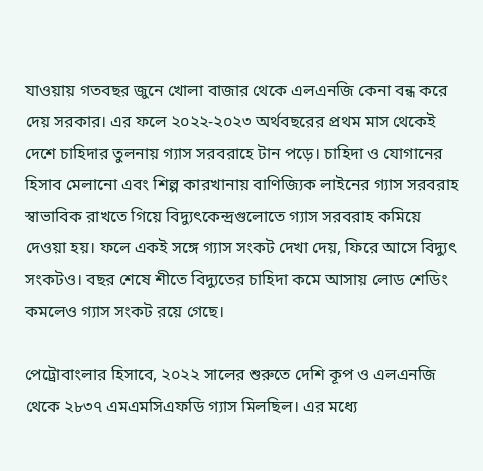যাওয়ায় গতবছর জুনে খোলা বাজার থেকে এলএনজি কেনা বন্ধ করে দেয় সরকার। এর ফলে ২০২২-২০২৩ অর্থবছরের প্রথম মাস থেকেই দেশে চাহিদার তুলনায় গ্যাস সরবরাহে টান পড়ে। চাহিদা ও যোগানের হিসাব মেলানো এবং শিল্প কারখানায় বাণিজ্যিক লাইনের গ্যাস সরবরাহ স্বাভাবিক রাখতে গিয়ে বিদ্যুৎকেন্দ্রগুলোতে গ্যাস সরবরাহ কমিয়ে দেওয়া হয়। ফলে একই সঙ্গে গ্যাস সংকট দেখা দেয়, ফিরে আসে বিদ্যুৎ সংকটও। বছর শেষে শীতে বিদ্যুতের চাহিদা কমে আসায় লোড শেডিং কমলেও গ্যাস সংকট রয়ে গেছে।

পেট্রোবাংলার হিসাবে, ২০২২ সালের শুরুতে দেশি কূপ ও এলএনজি থেকে ২৮৩৭ এমএমসিএফডি গ্যাস মিলছিল। এর মধ্যে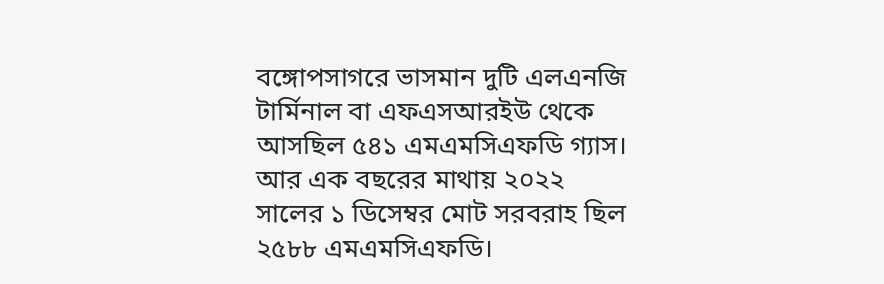বঙ্গোপসাগরে ভাসমান দুটি এলএনজি টার্মিনাল বা এফএসআরইউ থেকে আসছিল ৫৪১ এমএমসিএফডি গ্যাস। আর এক বছরের মাথায় ২০২২ সালের ১ ডিসেম্বর মোট সরবরাহ ছিল ২৫৮৮ এমএমসিএফডি।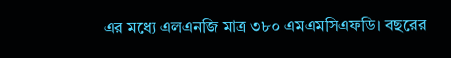এর মধ্যে এলএনজি মাত্র ৩৮০ এমএমসিএফডি। বছরের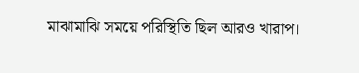মাঝামাঝি সময়ে পরিস্থিতি ছিল আরও খারাপ।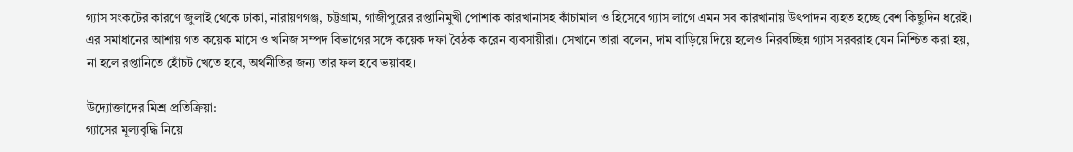গ্যাস সংকটের কারণে জুলাই থেকে ঢাকা, নারায়ণগঞ্জ, চট্টগ্রাম, গাজীপুরের রপ্তানিমুখী পোশাক কারখানাসহ কাঁচামাল ও হিসেবে গ্যাস লাগে এমন সব কারখানায় উৎপাদন ব্যহত হচ্ছে বেশ কিছুদিন ধরেই। এর সমাধানের আশায় গত কয়েক মাসে ও খনিজ সম্পদ বিভাগের সঙ্গে কয়েক দফা বৈঠক করেন ব্যবসায়ীরা। সেখানে তারা বলেন, দাম বাড়িয়ে দিয়ে হলেও নিরবচ্ছিন্ন গ্যাস সরবরাহ যেন নিশ্চিত করা হয়, না হলে রপ্তানিতে হোঁচট খেতে হবে, অর্থনীতির জন্য তার ফল হবে ভয়াবহ।

উদ্যোক্তাদের মিশ্র প্রতিক্রিয়া:
গ্যাসের মূল্যবৃদ্ধি নিয়ে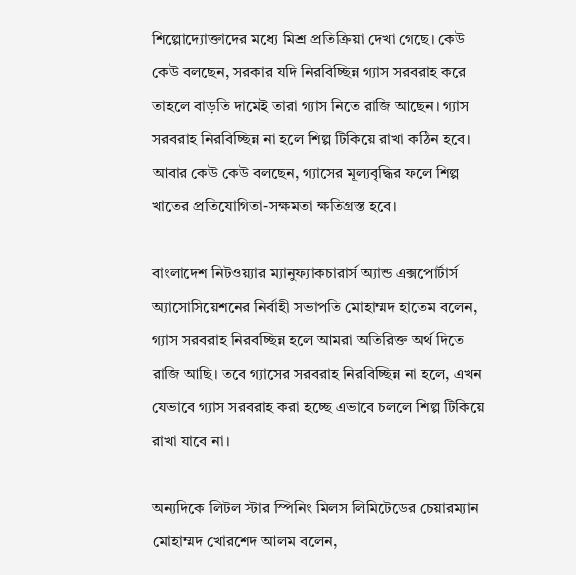শিল্পোদ্যোক্তাদের মধ্যে মিশ্র প্রতিক্রিয়া দেখা গেছে। কেউ কেউ বলছেন, সরকার যদি নিরবিচ্ছিন্ন গ্যাস সরবরাহ করে তাহলে বাড়তি দামেই তারা গ্যাস নিতে রাজি আছেন। গ্যাস সরবরাহ নিরবিচ্ছিন্ন না হলে শিল্প টিকিয়ে রাখা কঠিন হবে। আবার কেউ কেউ বলছেন, গ্যাসের মূল্যবৃদ্ধির ফলে শিল্প খাতের প্রতিযোগিতা-সক্ষমতা ক্ষতিগ্রস্ত হবে।

বাংলাদেশ নিটওয়্যার ম্যানুফ্যাকচারার্স অ্যান্ড এক্সপোর্টার্স অ্যাসোসিয়েশনের নির্বাহী সভাপতি মোহাম্মদ হাতেম বলেন, গ্যাস সরবরাহ নিরবচ্ছিন্ন হলে আমরা অতিরিক্ত অর্থ দিতে রাজি আছি। তবে গ্যাসের সরবরাহ নিরবিচ্ছিন্ন না হলে, এখন যেভাবে গ্যাস সরবরাহ করা হচ্ছে এভাবে চললে শিল্প টিকিয়ে রাখা যাবে না।

অন্যদিকে লিটল স্টার স্পিনিং মিলস লিমিটেডের চেয়ারম্যান মোহাম্মদ খোরশেদ আলম বলেন,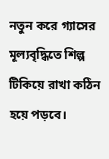নতুন করে গ্যাসের মূল্যবৃদ্ধিতে শিল্প টিকিয়ে রাখা কঠিন হয়ে পড়বে।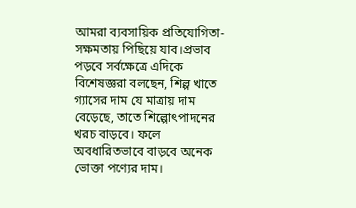আমরা ব্যবসায়িক প্রতিযোগিতা-সক্ষমতায় পিছিয়ে যাব।প্রভাব পড়বে সর্বক্ষেত্রে এদিকে বিশেষজ্ঞরা বলছেন, শিল্প খাতে গ্যাসের দাম যে মাত্রায় দাম বেড়েছে, তাতে শিল্পোৎপাদনের খরচ বাড়বে। ফলে অবধারিতভাবে বাড়বে অনেক ভোক্তা পণ্যের দাম।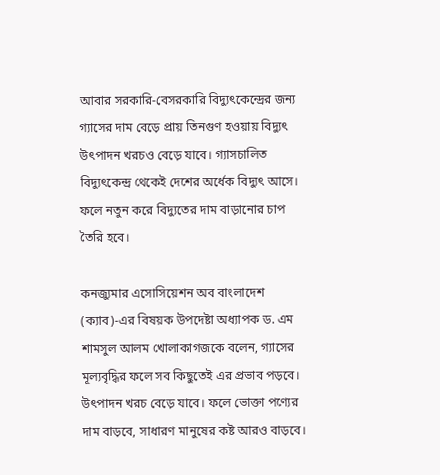আবার সরকারি-বেসরকারি বিদ্যুৎকেন্দ্রের জন্য গ্যাসের দাম বেড়ে প্রায় তিনগুণ হওয়ায় বিদ্যুৎ উৎপাদন খরচও বেড়ে যাবে। গ্যাসচালিত বিদ্যুৎকেন্দ্র থেকেই দেশের অর্ধেক বিদ্যুৎ আসে। ফলে নতুন করে বিদ্যুতের দাম বাড়ানোর চাপ তৈরি হবে।

কনজ্যুমার এসোসিয়েশন অব বাংলাদেশ (ক্যাব)-এর বিষয়ক উপদেষ্টা অধ্যাপক ড. এম শামসুল আলম খোলাকাগজকে বলেন, গ্যাসের মূল্যবৃদ্ধির ফলে সব কিছুতেই এর প্রভাব পড়বে। উৎপাদন খরচ বেড়ে যাবে। ফলে ভোক্তা পণ্যের দাম বাড়বে, সাধারণ মানুষের কষ্ট আরও বাড়বে।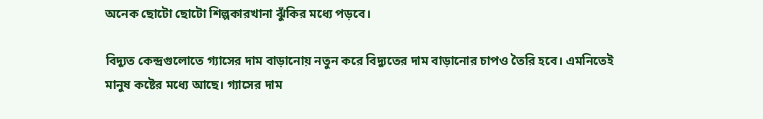অনেক ছোটো ছোটো শিল্পকারখানা ঝুঁকির মধ্যে পড়বে।

বিদ্যুত কেন্দ্রগুলোতে গ্যাসের দাম বাড়ানোয় নতুন করে বিদ্যুতের দাম বাড়ানোর চাপও তৈরি হবে। এমনিতেই মানুষ কষ্টের মধ্যে আছে। গ্যাসের দাম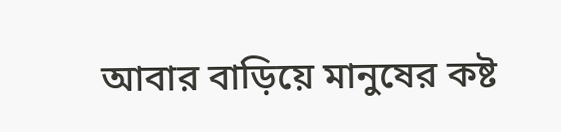আবার বাড়িয়ে মানুষের কষ্ট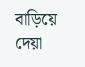বাড়িয়ে দেয়া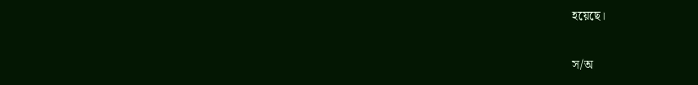হয়েছে।

স/অ